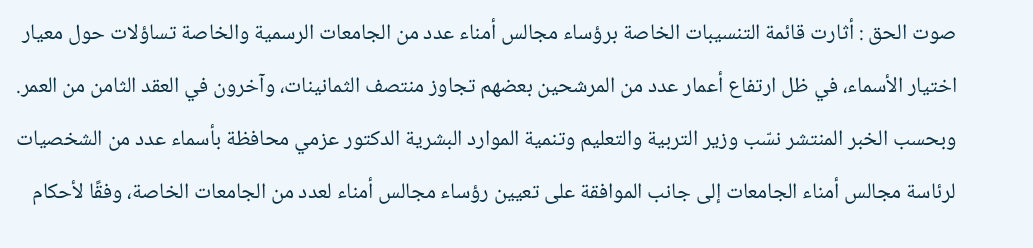صوت الحق : أثارت قائمة التنسيبات الخاصة برؤساء مجالس أمناء عدد من الجامعات الرسمية والخاصة تساؤلات حول معيار اختيار الأسماء، في ظل ارتفاع أعمار عدد من المرشحين بعضهم تجاوز منتصف الثمانينات، وآخرون في العقد الثامن من العمر.
وبحسب الخبر المنتشر نسّب وزير التربية والتعليم وتنمية الموارد البشرية الدكتور عزمي محافظة بأسماء عدد من الشخصيات لرئاسة مجالس أمناء الجامعات إلى جانب الموافقة على تعيين رؤساء مجالس أمناء لعدد من الجامعات الخاصة، وفقًا لأحكام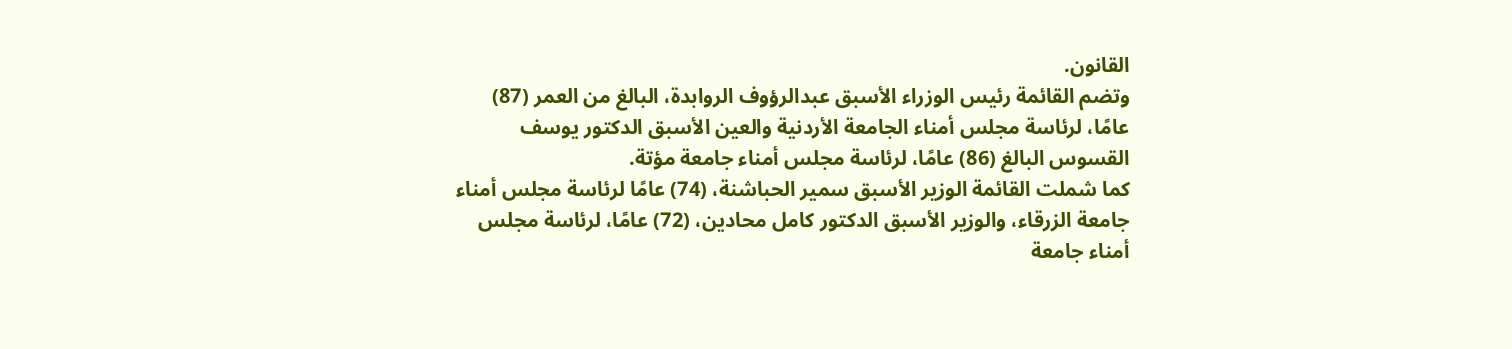القانون.
وتضم القائمة رئيس الوزراء الأسبق عبدالرؤوف الروابدة، البالغ من العمر (87) عامًا، لرئاسة مجلس أمناء الجامعة الأردنية والعين الأسبق الدكتور يوسف القسوس البالغ (86) عامًا، لرئاسة مجلس أمناء جامعة مؤتة.
كما شملت القائمة الوزير الأسبق سمير الحباشنة، (74) عامًا لرئاسة مجلس أمناء جامعة الزرقاء، والوزير الأسبق الدكتور كامل محادين، (72) عامًا، لرئاسة مجلس أمناء جامعة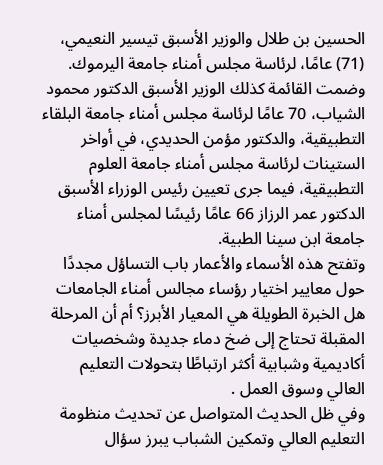الحسين بن طلال والوزير الأسبق تيسير النعيمي، (71) عامًا، لرئاسة مجلس أمناء جامعة اليرموك.
وضمت القائمة كذلك الوزير الأسبق الدكتور محمود الشياب، 70 عامًا لرئاسة مجلس أمناء جامعة البلقاء التطبيقية، والدكتور مؤمن الحديدي، في أواخر الستينات لرئاسة مجلس أمناء جامعة العلوم التطبيقية، فيما جرى تعيين رئيس الوزراء الأسبق الدكتور عمر الرزاز 66 عامًا رئيسًا لمجلس أمناء جامعة ابن سينا الطبية.
وتفتح هذه الأسماء والأعمار باب التساؤل مجددًا حول معايير اختيار رؤساء مجالس أمناء الجامعات هل الخبرة الطويلة هي المعيار الأبرز؟ أم أن المرحلة المقبلة تحتاج إلى ضخ دماء جديدة وشخصيات أكاديمية وشبابية أكثر ارتباطًا بتحولات التعليم العالي وسوق العمل .
وفي ظل الحديث المتواصل عن تحديث منظومة التعليم العالي وتمكين الشباب يبرز سؤال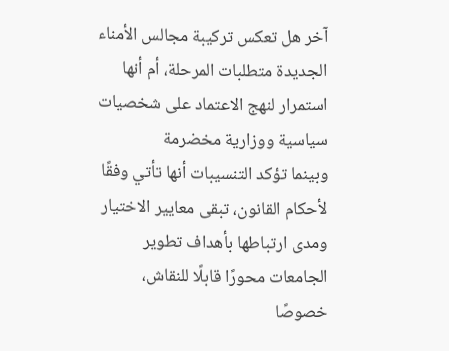آخر هل تعكس تركيبة مجالس الأمناء الجديدة متطلبات المرحلة، أم أنها استمرار لنهج الاعتماد على شخصيات سياسية ووزارية مخضرمة
وبينما تؤكد التنسيبات أنها تأتي وفقًا لأحكام القانون، تبقى معايير الاختيار ومدى ارتباطها بأهداف تطوير الجامعات محورًا قابلًا للنقاش، خصوصًا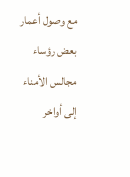مع وصول أعمار بعض رؤساء مجالس الأمناء إلى أواخر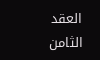العقد الثامن